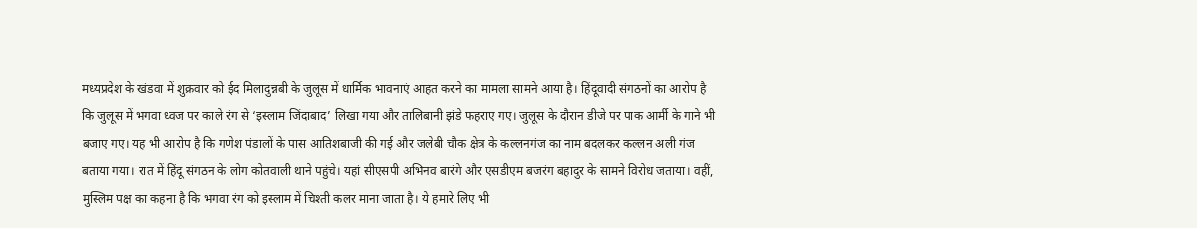मध्यप्रदेश के खंडवा में शुक्रवार को ईद मिलादुन्नबी के जुलूस में धार्मिक भावनाएं आहत करने का मामला सामने आया है। हिंदूवादी संगठनों का आरोप है कि जुलूस में भगवा ध्वज पर काले रंग से ‘इस्लाम जिंदाबाद’ लिखा गया और तालिबानी झंडे फहराए गए। जुलूस के दौरान डीजे पर पाक आर्मी के गाने भी बजाए गए। यह भी आरोप है कि गणेश पंडालों के पास आतिशबाजी की गई और जलेबी चौक क्षेत्र के कल्लनगंज का नाम बदलकर कल्लन अली गंज बताया गया। रात में हिंदू संगठन के लोग कोतवाली थाने पहुंचे। यहां सीएसपी अभिनव बारंगे और एसडीएम बजरंग बहादुर के सामने विरोध जताया। वहीं, मुस्लिम पक्ष का कहना है कि भगवा रंग को इस्लाम में चिश्ती कलर माना जाता है। ये हमारे लिए भी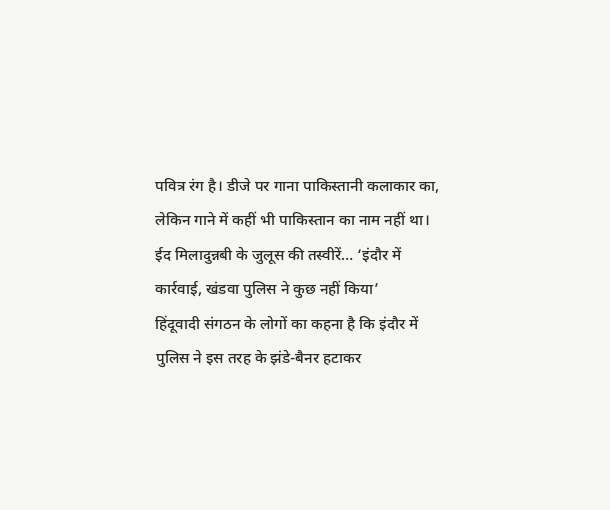पवित्र रंग है। डीजे पर गाना पाकिस्तानी कलाकार का, लेकिन गाने में कहीं भी पाकिस्तान का नाम नहीं था। ईद मिलादुन्नबी के जुलूस की तस्वीरें… ‘इंदौर में कार्रवाई, खंडवा पुलिस ने कुछ नहीं किया’
हिंदूवादी संगठन के लोगों का कहना है कि इंदौर में पुलिस ने इस तरह के झंडे-बैनर हटाकर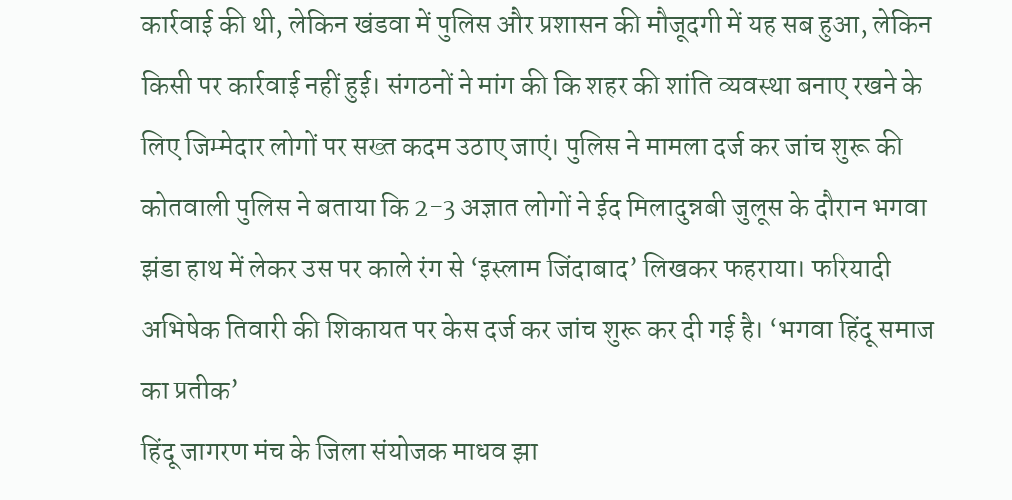कार्रवाई की थी, लेकिन खंडवा में पुलिस और प्रशासन की मौजूदगी में यह सब हुआ, लेकिन किसी पर कार्रवाई नहीं हुई। संगठनों ने मांग की कि शहर की शांति व्यवस्था बनाए रखने के लिए जिम्मेदार लोगों पर सख्त कदम उठाए जाएं। पुलिस ने मामला दर्ज कर जांच शुरू की
कोतवाली पुलिस ने बताया कि 2-3 अज्ञात लोगों ने ईद मिलादुन्नबी जुलूस के दौरान भगवा झंडा हाथ में लेकर उस पर काले रंग से ‘इस्लाम जिंदाबाद’ लिखकर फहराया। फरियादी अभिषेक तिवारी की शिकायत पर केस दर्ज कर जांच शुरू कर दी गई है। ‘भगवा हिंदू समाज का प्रतीक’
हिंदू जागरण मंच के जिला संयोजक माधव झा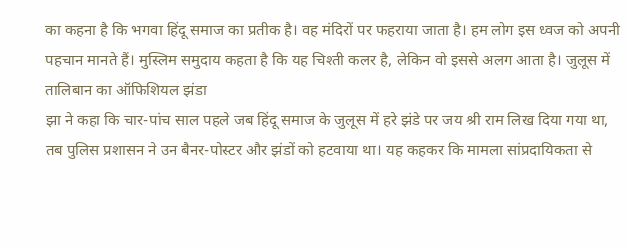का कहना है कि भगवा हिंदू समाज का प्रतीक है। वह मंदिरों पर फहराया जाता है। हम लोग इस ध्वज को अपनी पहचान मानते हैं। मुस्लिम समुदाय कहता है कि यह चिश्ती कलर है, लेकिन वो इससे अलग आता है। जुलूस में तालिबान का ऑफिशियल झंडा
झा ने कहा कि चार-पांच साल पहले जब हिंदू समाज के जुलूस में हरे झंडे पर जय श्री राम लिख दिया गया था, तब पुलिस प्रशासन ने उन बैनर-पोस्टर और झंडों को हटवाया था। यह कहकर कि मामला सांप्रदायिकता से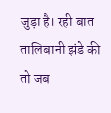जुड़ा है। रही बात तालिबानी झंडे की तो जब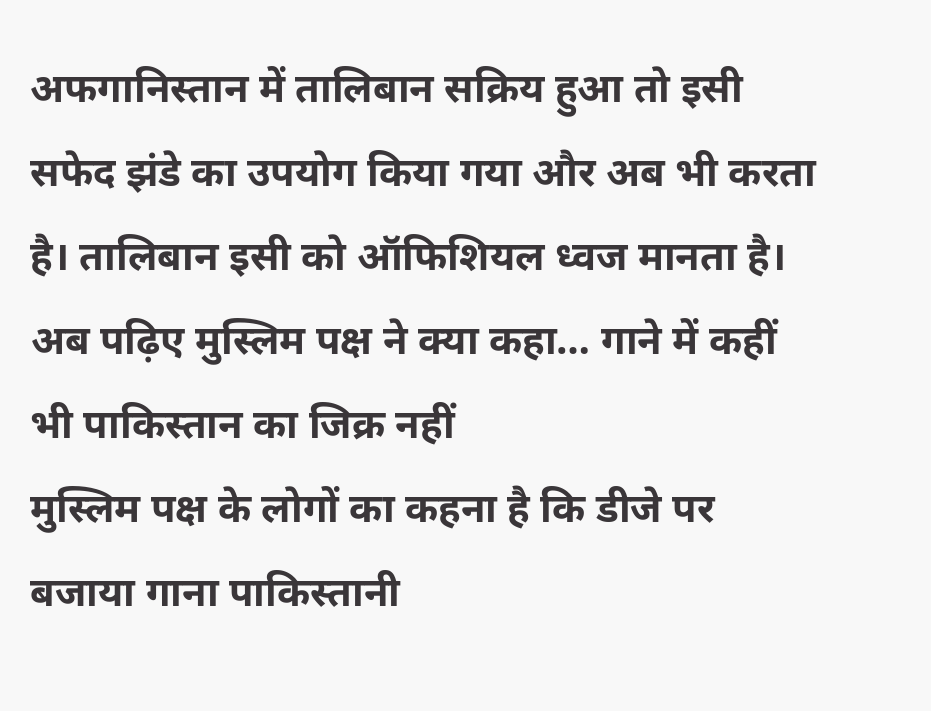अफगानिस्तान में तालिबान सक्रिय हुआ तो इसी सफेद झंडे का उपयोग किया गया और अब भी करता है। तालिबान इसी को ऑफिशियल ध्वज मानता है। अब पढ़िए मुस्लिम पक्ष ने क्या कहा… गाने में कहीं भी पाकिस्तान का जिक्र नहीं
मुस्लिम पक्ष के लोगों का कहना है कि डीजे पर बजाया गाना पाकिस्तानी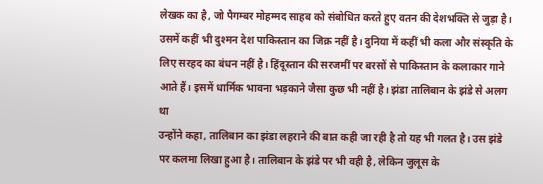लेखक का है, जो पैगम्बर मोहम्मद साहब को संबोधित करते हुए वतन की देशभक्ति से जुड़ा है। उसमें कहीं भी दुश्मन देश पाकिस्तान का जिक्र नहीं है। दुनिया में कहीं भी कला और संस्कृति के लिए सरहद का बंधन नहीं है। हिंदूस्तान की सरजमीं पर बरसों से पाकिस्तान के कलाकार गाने आते हैं। इसमें धार्मिक भावना भड़काने जैसा कुछ भी नहीं है। झंडा तालिबान के झंडे से अलग था
उन्होंने कहा, तालिबान का झंडा लहराने की बात कही जा रही है तो यह भी गलत है। उस झंडे पर कलमा लिखा हुआ है। तालिबान के झंडे पर भी वही है, लेकिन जुलूस के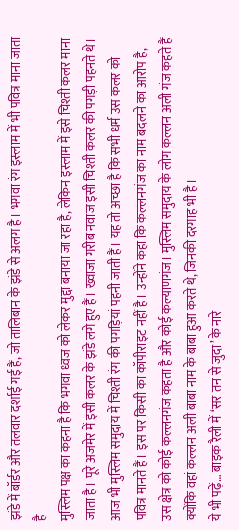झंडे में बॉर्डर और तलवार दर्शाई गई हैं, जो तालिबान के झंडे से अलग है। भगवा रंग इस्लाम में भी पवित्र माना जाता है
मुस्लिम पक्ष का कहना है कि भगवा ध्वज को लेकर मुद्दा बनाया जा रहा है, लेकिन इस्लाम में इसे चिश्ती कलर माना जाता है। पूरे अजमेर में इसी कलर के झंडे लगे हुए हैं। ख्वाजा गरीब नवाज इसी चिश्ती कलर की पगड़ी पहनते थे। आज भी मुस्लिम समुदाय में चिश्ती रंग की पगड़ियां पहनी जाती हैं। यह तो अच्छा है कि सभी धर्म उस कलर को पवित्र मानते हैं। इस पर किसी का कॉपीराइट नहीं है। उन्होंने कहा कि कल्लनगंज का नाम बदलने का आरोप है, उस क्षेत्र को कोई कल्लनगंज कहता है और कोई कल्याणगंज। मुस्लिम समुदाय के लोग कल्लन अली गंज कहते हैं क्योंकि वहां कल्लन अली बाबा नाम के बाबा हुआ करते थे, जिनकी दरगाह भी है।
ये भी पढ़ें… बाइक रैली में ‘सर तन से जुदा’ के नारे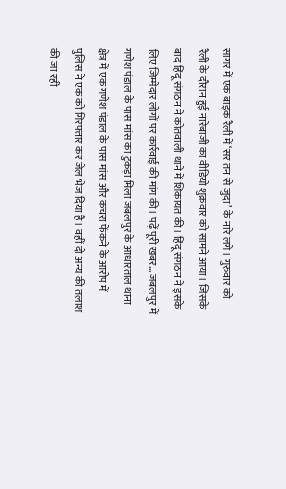सागर में एक बाइक रैली में ‘सर तन से जुदा’ के नारे लगे। गुरुवार को रैली के दौरान हुई नारेबाजी का वीडियो शुक्रवार को सामने आया। जिसके बाद हिंदू संगठन ने कोतवाली थाने में शिकायत की। हिंदू संगठन ने इसके लिए जिम्मेदार लोगों पर कार्रवाई की मांग की। पढ़ें पूरी खबर… जबलपुर में गणेश पंडाल के पास मांस का टुकड़ा मिला जबलपुर के आधारताल थाना क्षेत्र में एक गणेश पंडाल के पास मांस और कचरा फेंकने के आरोप में पुलिस ने एक को गिरफ्तार कर जेल भेज दिया है। वहीं दो अन्य की तलाश की जा रही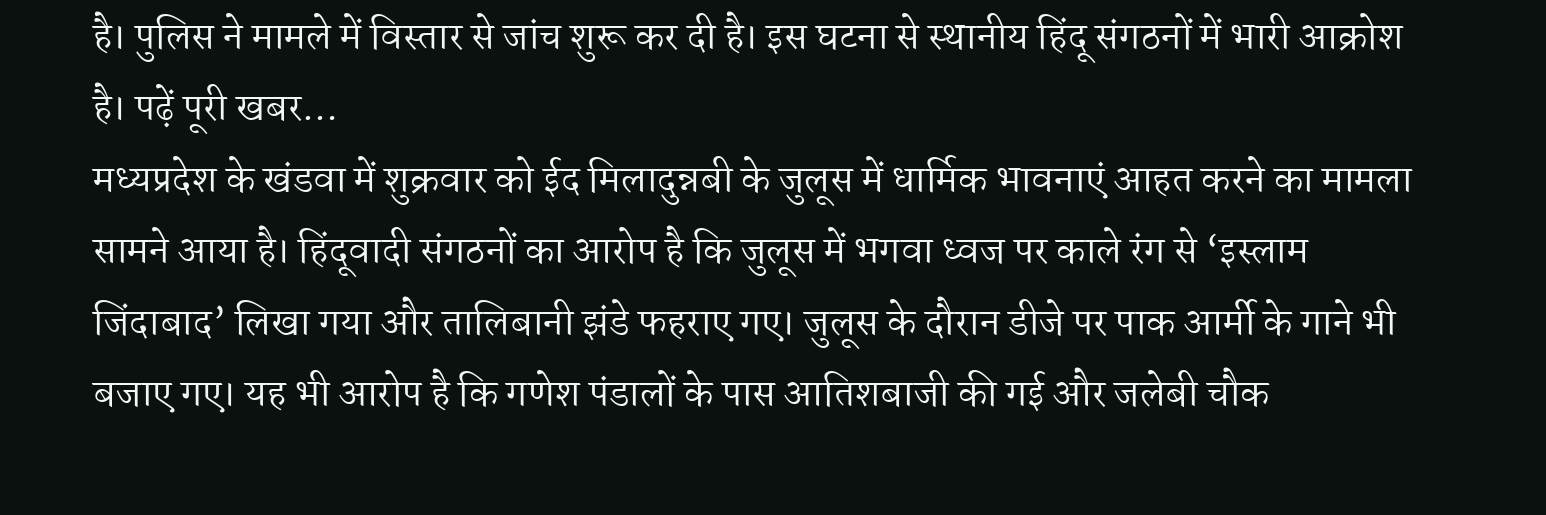है। पुलिस ने मामले में विस्तार से जांच शुरू कर दी है। इस घटना से स्थानीय हिंदू संगठनों में भारी आक्रोश है। पढ़ें पूरी खबर…
मध्यप्रदेश के खंडवा में शुक्रवार को ईद मिलादुन्नबी के जुलूस में धार्मिक भावनाएं आहत करने का मामला सामने आया है। हिंदूवादी संगठनों का आरोप है कि जुलूस में भगवा ध्वज पर काले रंग से ‘इस्लाम जिंदाबाद’ लिखा गया और तालिबानी झंडे फहराए गए। जुलूस के दौरान डीजे पर पाक आर्मी के गाने भी बजाए गए। यह भी आरोप है कि गणेश पंडालों के पास आतिशबाजी की गई और जलेबी चौक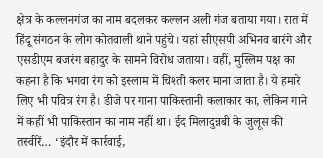क्षेत्र के कल्लनगंज का नाम बदलकर कल्लन अली गंज बताया गया। रात में हिंदू संगठन के लोग कोतवाली थाने पहुंचे। यहां सीएसपी अभिनव बारंगे और एसडीएम बजरंग बहादुर के सामने विरोध जताया। वहीं, मुस्लिम पक्ष का कहना है कि भगवा रंग को इस्लाम में चिश्ती कलर माना जाता है। ये हमारे लिए भी पवित्र रंग है। डीजे पर गाना पाकिस्तानी कलाकार का, लेकिन गाने में कहीं भी पाकिस्तान का नाम नहीं था। ईद मिलादुन्नबी के जुलूस की तस्वीरें… ‘इंदौर में कार्रवाई,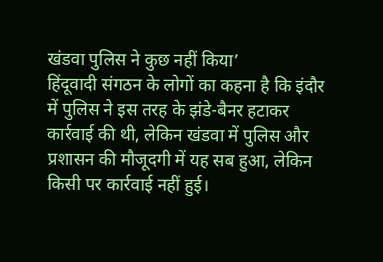खंडवा पुलिस ने कुछ नहीं किया’
हिंदूवादी संगठन के लोगों का कहना है कि इंदौर में पुलिस ने इस तरह के झंडे-बैनर हटाकर कार्रवाई की थी, लेकिन खंडवा में पुलिस और प्रशासन की मौजूदगी में यह सब हुआ, लेकिन किसी पर कार्रवाई नहीं हुई।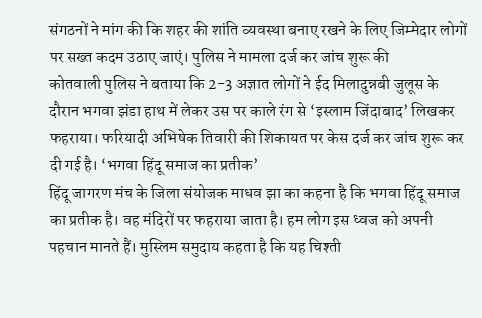संगठनों ने मांग की कि शहर की शांति व्यवस्था बनाए रखने के लिए जिम्मेदार लोगों पर सख्त कदम उठाए जाएं। पुलिस ने मामला दर्ज कर जांच शुरू की
कोतवाली पुलिस ने बताया कि 2-3 अज्ञात लोगों ने ईद मिलादुन्नबी जुलूस के दौरान भगवा झंडा हाथ में लेकर उस पर काले रंग से ‘इस्लाम जिंदाबाद’ लिखकर फहराया। फरियादी अभिषेक तिवारी की शिकायत पर केस दर्ज कर जांच शुरू कर दी गई है। ‘भगवा हिंदू समाज का प्रतीक’
हिंदू जागरण मंच के जिला संयोजक माधव झा का कहना है कि भगवा हिंदू समाज का प्रतीक है। वह मंदिरों पर फहराया जाता है। हम लोग इस ध्वज को अपनी पहचान मानते हैं। मुस्लिम समुदाय कहता है कि यह चिश्ती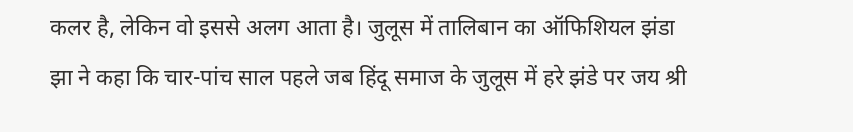कलर है, लेकिन वो इससे अलग आता है। जुलूस में तालिबान का ऑफिशियल झंडा
झा ने कहा कि चार-पांच साल पहले जब हिंदू समाज के जुलूस में हरे झंडे पर जय श्री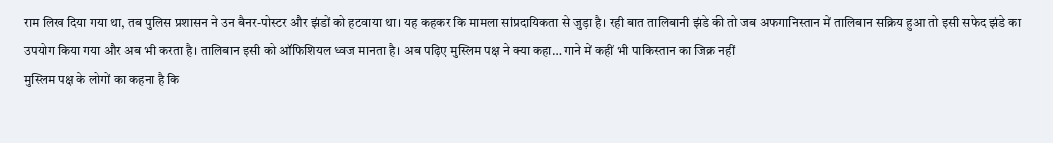राम लिख दिया गया था, तब पुलिस प्रशासन ने उन बैनर-पोस्टर और झंडों को हटवाया था। यह कहकर कि मामला सांप्रदायिकता से जुड़ा है। रही बात तालिबानी झंडे की तो जब अफगानिस्तान में तालिबान सक्रिय हुआ तो इसी सफेद झंडे का उपयोग किया गया और अब भी करता है। तालिबान इसी को ऑफिशियल ध्वज मानता है। अब पढ़िए मुस्लिम पक्ष ने क्या कहा… गाने में कहीं भी पाकिस्तान का जिक्र नहीं
मुस्लिम पक्ष के लोगों का कहना है कि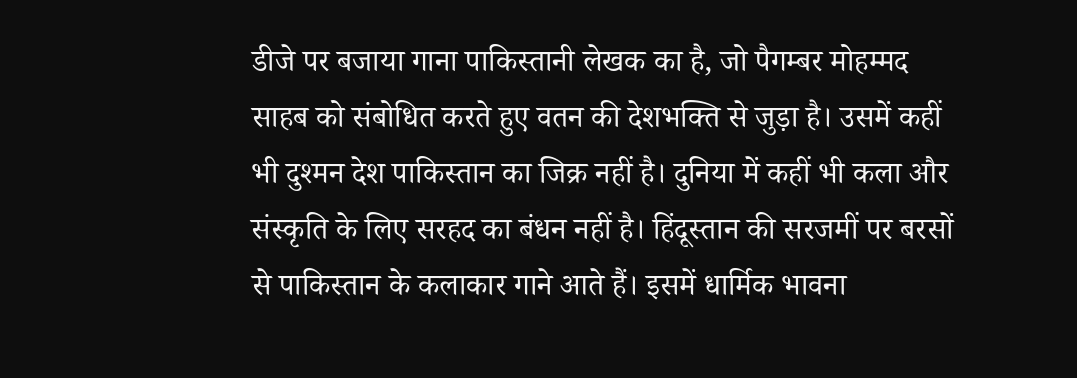डीजे पर बजाया गाना पाकिस्तानी लेखक का है, जो पैगम्बर मोहम्मद साहब को संबोधित करते हुए वतन की देशभक्ति से जुड़ा है। उसमें कहीं भी दुश्मन देश पाकिस्तान का जिक्र नहीं है। दुनिया में कहीं भी कला और संस्कृति के लिए सरहद का बंधन नहीं है। हिंदूस्तान की सरजमीं पर बरसों से पाकिस्तान के कलाकार गाने आते हैं। इसमें धार्मिक भावना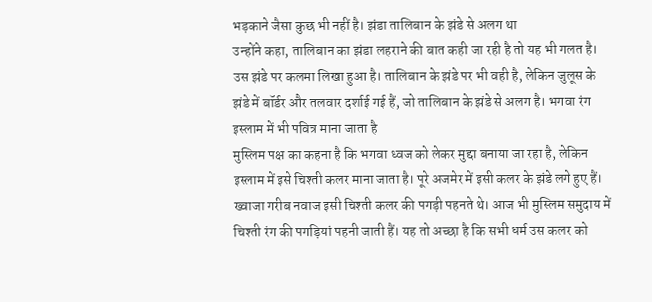भड़काने जैसा कुछ भी नहीं है। झंडा तालिबान के झंडे से अलग था
उन्होंने कहा, तालिबान का झंडा लहराने की बात कही जा रही है तो यह भी गलत है। उस झंडे पर कलमा लिखा हुआ है। तालिबान के झंडे पर भी वही है, लेकिन जुलूस के झंडे में बॉर्डर और तलवार दर्शाई गई हैं, जो तालिबान के झंडे से अलग है। भगवा रंग इस्लाम में भी पवित्र माना जाता है
मुस्लिम पक्ष का कहना है कि भगवा ध्वज को लेकर मुद्दा बनाया जा रहा है, लेकिन इस्लाम में इसे चिश्ती कलर माना जाता है। पूरे अजमेर में इसी कलर के झंडे लगे हुए हैं। ख्वाजा गरीब नवाज इसी चिश्ती कलर की पगड़ी पहनते थे। आज भी मुस्लिम समुदाय में चिश्ती रंग की पगड़ियां पहनी जाती हैं। यह तो अच्छा है कि सभी धर्म उस कलर को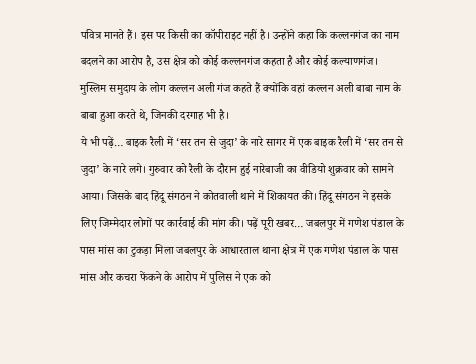पवित्र मानते हैं। इस पर किसी का कॉपीराइट नहीं है। उन्होंने कहा कि कल्लनगंज का नाम बदलने का आरोप है, उस क्षेत्र को कोई कल्लनगंज कहता है और कोई कल्याणगंज। मुस्लिम समुदाय के लोग कल्लन अली गंज कहते हैं क्योंकि वहां कल्लन अली बाबा नाम के बाबा हुआ करते थे, जिनकी दरगाह भी है।
ये भी पढ़ें… बाइक रैली में ‘सर तन से जुदा’ के नारे सागर में एक बाइक रैली में ‘सर तन से जुदा’ के नारे लगे। गुरुवार को रैली के दौरान हुई नारेबाजी का वीडियो शुक्रवार को सामने आया। जिसके बाद हिंदू संगठन ने कोतवाली थाने में शिकायत की। हिंदू संगठन ने इसके लिए जिम्मेदार लोगों पर कार्रवाई की मांग की। पढ़ें पूरी खबर… जबलपुर में गणेश पंडाल के पास मांस का टुकड़ा मिला जबलपुर के आधारताल थाना क्षेत्र में एक गणेश पंडाल के पास मांस और कचरा फेंकने के आरोप में पुलिस ने एक को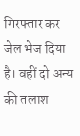गिरफ्तार कर जेल भेज दिया है। वहीं दो अन्य की तलाश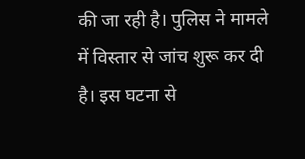की जा रही है। पुलिस ने मामले में विस्तार से जांच शुरू कर दी है। इस घटना से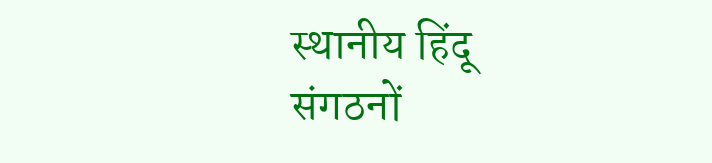स्थानीय हिंदू संगठनों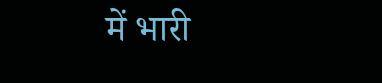में भारी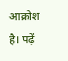आक्रोश है। पढ़ें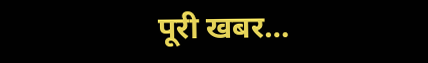पूरी खबर…